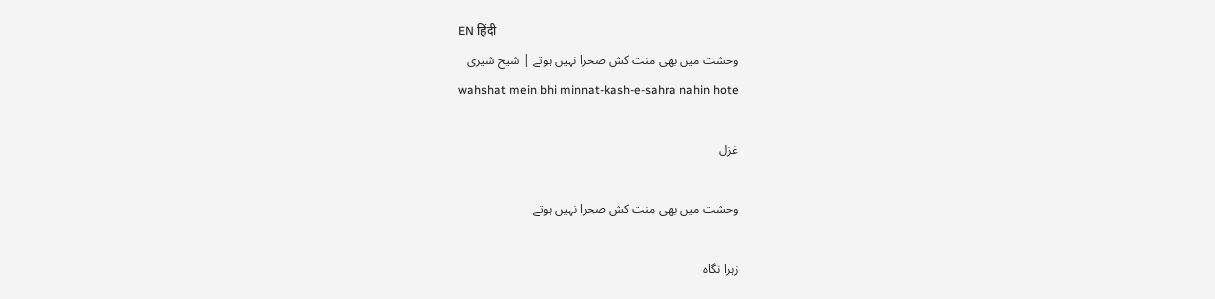EN हिंदी
وحشت میں بھی منت کش صحرا نہیں ہوتے | شیح شیری
wahshat mein bhi minnat-kash-e-sahra nahin hote

غزل

وحشت میں بھی منت کش صحرا نہیں ہوتے

زہرا نگاہ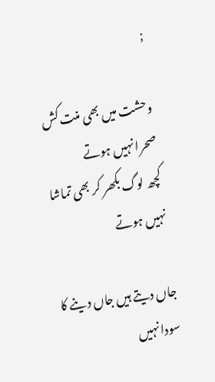;

وحشت میں بھی منت کش صحرا نہیں ہوتے
کچھ لوگ بکھر کر بھی تماشا نہیں ہوتے

جاں دیتے ہیں جاں دینے کا سودا نہیں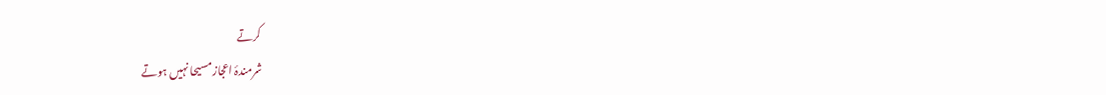کرتے
شرمندۂ اعجاز مسیحا نہیں ہوتے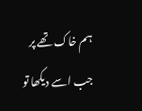ہم خاک تھے پر جب اسے دیکھا تو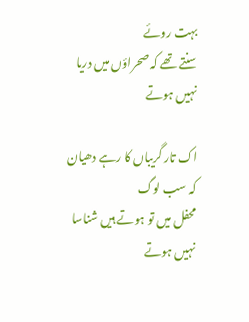بہت روئے
سنتے تھے کہ صحراؤں میں دریا نہیں ہوتے

اک تار گریباں کا رہے دھیان کہ سب لوگ
محفل میں تو ہوتے ہیں شناسا نہیں ہوتے